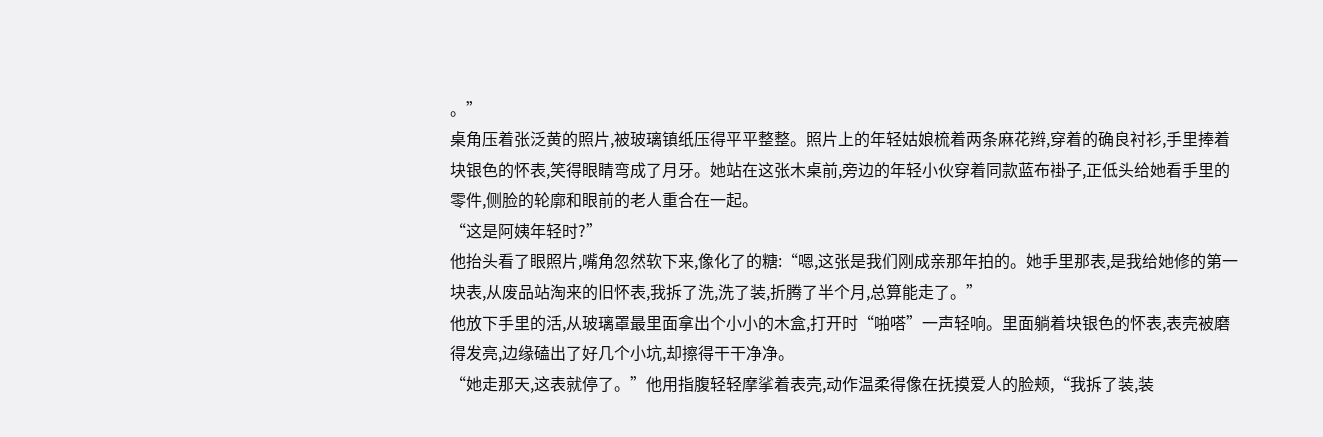。”
桌角压着张泛黄的照片,被玻璃镇纸压得平平整整。照片上的年轻姑娘梳着两条麻花辫,穿着的确良衬衫,手里捧着块银色的怀表,笑得眼睛弯成了月牙。她站在这张木桌前,旁边的年轻小伙穿着同款蓝布褂子,正低头给她看手里的零件,侧脸的轮廓和眼前的老人重合在一起。
“这是阿姨年轻时?”
他抬头看了眼照片,嘴角忽然软下来,像化了的糖:“嗯,这张是我们刚成亲那年拍的。她手里那表,是我给她修的第一块表,从废品站淘来的旧怀表,我拆了洗,洗了装,折腾了半个月,总算能走了。”
他放下手里的活,从玻璃罩最里面拿出个小小的木盒,打开时“啪嗒”一声轻响。里面躺着块银色的怀表,表壳被磨得发亮,边缘磕出了好几个小坑,却擦得干干净净。
“她走那天,这表就停了。”他用指腹轻轻摩挲着表壳,动作温柔得像在抚摸爱人的脸颊,“我拆了装,装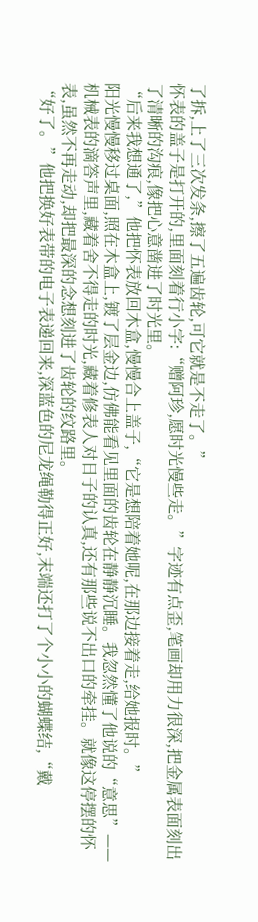了拆,上了三次发条,擦了五遍齿轮,可它就是不走了。”
怀表的盖子是打开的,里面刻着行小字:“赠阿珍,愿时光慢些走。”字迹有点歪,笔画却用力很深,把金属表面刻出了清晰的沟痕,像把心意凿进了时光里。
“后来我想通了,”他把怀表放回木盒,慢慢合上盖子,“它是想陪着她呢,在那边接着走,给她报时。”
阳光慢慢移过桌面,照在木盒上,镀了层金边,仿佛能看见里面的齿轮在静静沉睡。我忽然懂了他说的“意思”——机械表的滴答声里,藏着舍不得走的时光,藏着修表人对日子的认真,还有那些说不出口的牵挂。就像这停摆的怀表,虽然不再走动,却把最深的念想刻进了齿轮的纹路里。
“好了。”他把换好表带的电子表递回来,深蓝色的尼龙绳勒得正好,末端还打了个小小的蝴蝶结,“戴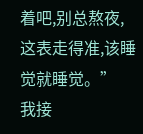着吧,别总熬夜,这表走得准,该睡觉就睡觉。”
我接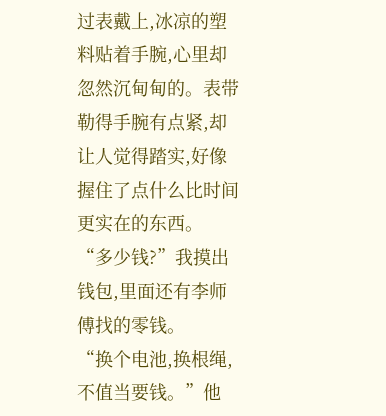过表戴上,冰凉的塑料贴着手腕,心里却忽然沉甸甸的。表带勒得手腕有点紧,却让人觉得踏实,好像握住了点什么比时间更实在的东西。
“多少钱?”我摸出钱包,里面还有李师傅找的零钱。
“换个电池,换根绳,不值当要钱。”他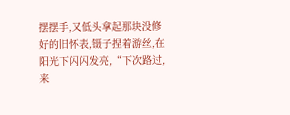摆摆手,又低头拿起那块没修好的旧怀表,镊子捏着游丝,在阳光下闪闪发亮,“下次路过,来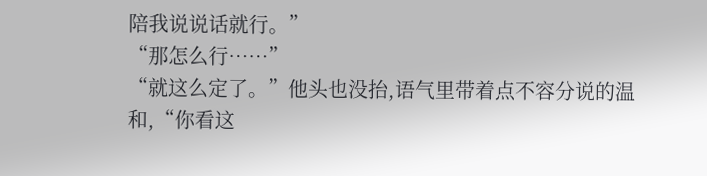陪我说说话就行。”
“那怎么行……”
“就这么定了。”他头也没抬,语气里带着点不容分说的温和,“你看这